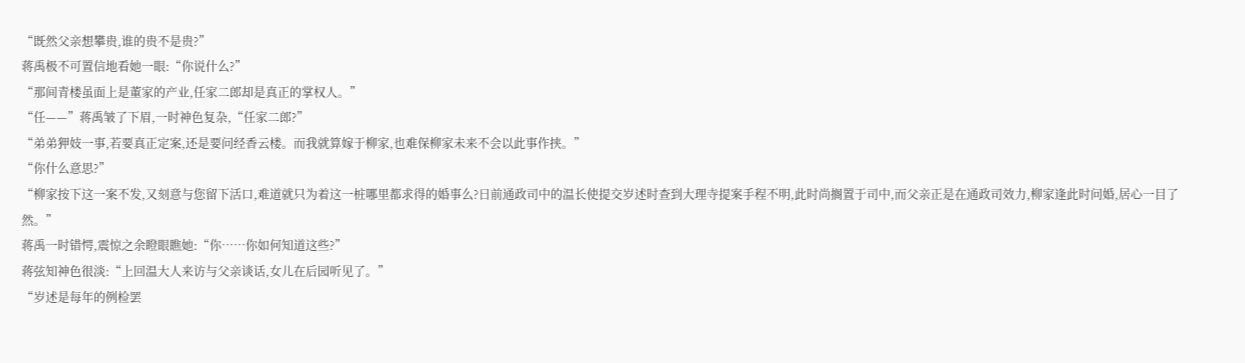“既然父亲想攀贵,谁的贵不是贵?”
蒋禹极不可置信地看她一眼:“你说什么?”
“那间青楼虽面上是董家的产业,任家二郎却是真正的掌权人。”
“任——”蒋禹皱了下眉,一时神色复杂,“任家二郎?”
“弟弟狎妓一事,若要真正定案,还是要问经香云楼。而我就算嫁于柳家,也难保柳家未来不会以此事作挟。”
“你什么意思?”
“柳家按下这一案不发,又刻意与您留下活口,难道就只为着这一桩哪里都求得的婚事么?日前通政司中的温长使提交岁述时查到大理寺提案手程不明,此时尚搁置于司中,而父亲正是在通政司效力,柳家逢此时问婚,居心一目了然。”
蒋禹一时错愕,震惊之余瞪眼瞧她:“你……你如何知道这些?”
蒋弦知神色很淡:“上回温大人来访与父亲谈话,女儿在后园听见了。”
“岁述是每年的例检罢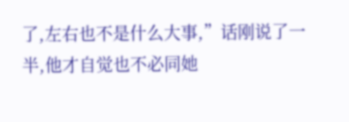了,左右也不是什么大事,”话刚说了一半,他才自觉也不必同她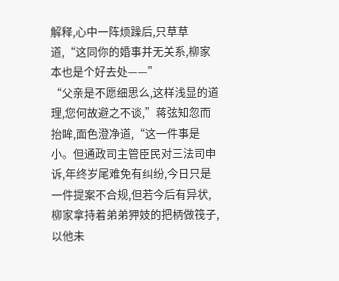解释,心中一阵烦躁后,只草草道,“这同你的婚事并无关系,柳家本也是个好去处——”
“父亲是不愿细思么,这样浅显的道理,您何故避之不谈,”蒋弦知忽而抬眸,面色澄净道,“这一件事是小。但通政司主管臣民对三法司申诉,年终岁尾难免有纠纷,今日只是一件提案不合规,但若今后有异状,柳家拿持着弟弟狎妓的把柄做筏子,以他未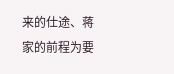来的仕途、蒋家的前程为要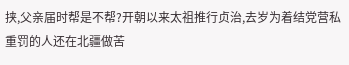挟,父亲届时帮是不帮?开朝以来太祖推行贞治,去岁为着结党营私重罚的人还在北疆做苦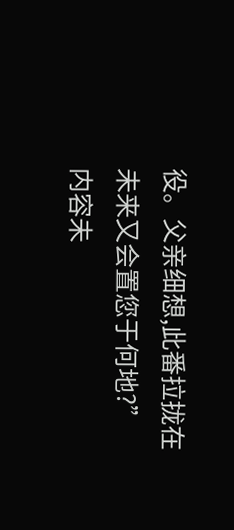役。父亲细想,此番拉拢在未来又会置您于何地?”
内容未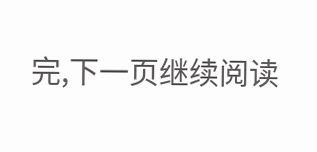完,下一页继续阅读